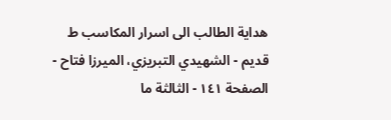هداية الطالب الى اسرار المكاسب ط قديم - الشهيدي التبريزي، الميرزا فتاح - الصفحة ١٤١ - الثالثة ما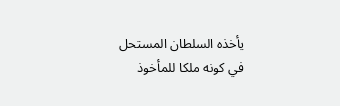يأخذه السلطان المستحل
في كونه ملكا للمأخوذ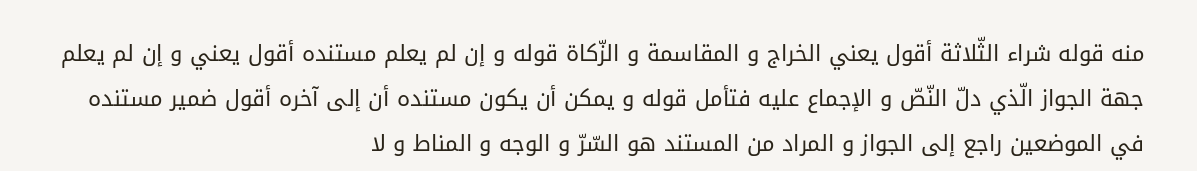منه قوله شراء الثّلاثة أقول يعني الخراج و المقاسمة و الزّكاة قوله و إن لم يعلم مستنده أقول يعني و إن لم يعلم جهة الجواز الّذي دلّ النّصّ و الإجماع عليه فتأمل قوله و يمكن أن يكون مستنده أن إلى آخره أقول ضمير مستنده في الموضعين راجع إلى الجواز و المراد من المستند هو السّرّ و الوجه و المناط و لا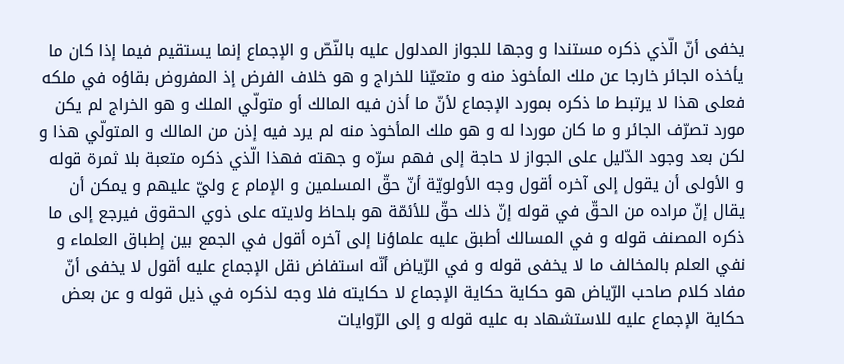يخفى أنّ الّذي ذكره مستندا و وجها للجواز المدلول عليه بالنّصّ و الإجماع إنما يستقيم فيما إذا كان ما يأخذه الجائر خارجا عن ملك المأخوذ منه و متعيّنا للخراج و هو خلاف الفرض إذ المفروض بقاؤه في ملكه فعلى هذا لا يرتبط ما ذكره بمورد الإجماع لأنّ ما أذن فيه المالك أو متولّي الملك و هو الخراج لم يكن مورد تصرّف الجائر و ما كان موردا له و هو ملك المأخوذ منه لم يرد فيه إذن من المالك و المتولّي هذا و لكن بعد وجود الدّليل على الجواز لا حاجة إلى فهم سرّه و جهته فهذا الّذي ذكره متعبة بلا ثمرة قوله و الأولى أن يقول إلى آخره أقول وجه الأولويّة أنّ حقّ المسلمين و الإمام ع وليّ عليهم و يمكن أن يقال إنّ مراده من الحقّ في قوله إنّ ذلك حقّ للأئمّة هو بلحاظ ولايته على ذوي الحقوق فيرجع إلى ما ذكره المصنف قوله و في المسالك أطبق عليه علماؤنا إلى آخره أقول في الجمع بين إطباق العلماء و نفي العلم بالمخالف ما لا يخفى قوله و في الرّياض أنّه استفاض نقل الإجماع عليه أقول لا يخفى أنّ مفاد كلام صاحب الرّياض هو حكاية حكاية الإجماع لا حكايته فلا وجه لذكره في ذيل قوله و عن بعض حكاية الإجماع عليه للاستشهاد به عليه قوله و إلى الرّوايات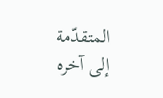المتقدّمة إلى آخره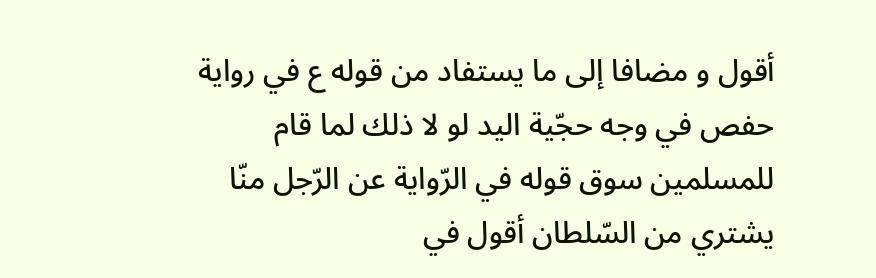أقول و مضافا إلى ما يستفاد من قوله ع في رواية حفص في وجه حجّية اليد لو لا ذلك لما قام للمسلمين سوق قوله في الرّواية عن الرّجل منّا يشتري من السّلطان أقول في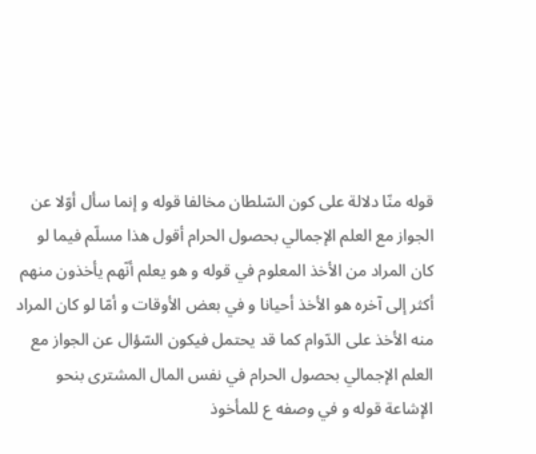قوله منّا دلالة على كون السّلطان مخالفا قوله و إنما سأل أوّلا عن الجواز مع العلم الإجمالي بحصول الحرام أقول هذا مسلّم فيما لو كان المراد من الأخذ المعلوم في قوله و هو يعلم أنّهم يأخذون منهم أكثر إلى آخره هو الأخذ أحيانا و في بعض الأوقات و أمّا لو كان المراد منه الأخذ على الدّوام كما قد يحتمل فيكون السّؤال عن الجواز مع العلم الإجمالي بحصول الحرام في نفس المال المشترى بنحو الإشاعة قوله و في وصفه ع للمأخوذ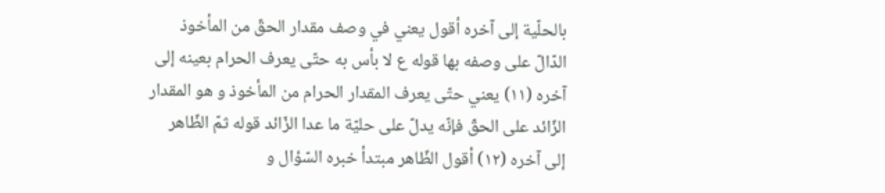بالحلّية إلى آخره أقول يعني في وصف مقدار الحقّ من المأخوذ الدّالّ على وصفه بها قوله ع لا بأس به حتّى يعرف الحرام بعينه إلى آخره (١١) يعني حتّى يعرف المقدار الحرام من المأخوذ و هو المقدار الزّائد على الحقّ فإنّه يدلّ على حليّة ما عدا الزّائد قوله ثمّ الظّاهر إلى آخره (١٢) أقول الظّاهر مبتدأ خبره السّؤال و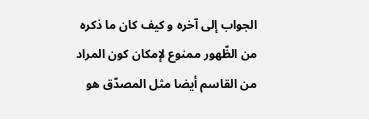الجواب إلى آخره و كيف كان ما ذكره من الظّهور ممنوع لإمكان كون المراد من القاسم أيضا مثل المصدّق هو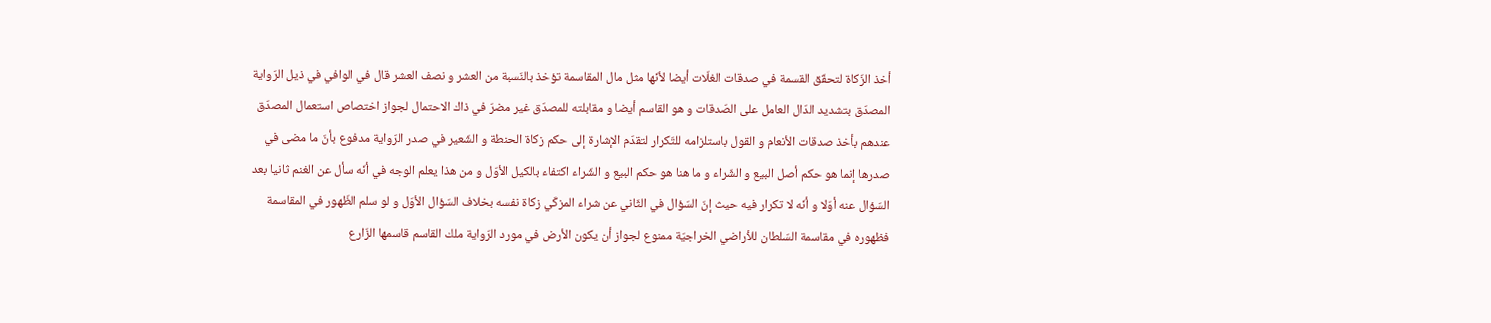أخذ الزّكاة لتحقّق القسمة في صدقات الغلّات أيضا لأنّها مثل مال المقاسمة تؤخذ بالنّسبة من العشر و نصف العشر قال في الوافي في ذيل الرّواية المصدّق بتشديد الدّال العامل على الصّدقات و هو القاسم أيضا و مقابلته للمصدّق غير مضرّ في ذاك الاحتمال لجواز اختصاص استعمال المصدّق عندهم بأخذ صدقات الأنعام و القول باستلزامه للتّكرار لتقدّم الإشارة إلى حكم زكاة الحنطة و الشّعير في صدر الرّواية مدفوع بأنّ ما مضى في صدرها إنما هو حكم أصل البيع و الشّراء و ما هنا هو حكم البيع و الشّراء اكتفاء بالكيل الأوّل و من هذا يعلم الوجه في أنّه سأل عن الغنم ثانيا بعد السّؤال عنه أوّلا و أنّه لا تكرار فيه حيث إنّ السّؤال في الثّاني عن شراء المزكّي زكاة نفسه بخلاف السّؤال الأوّل و لو سلم الظّهور في المقاسمة فظهوره في مقاسمة السّلطان للأراضي الخراجيّة ممنوع لجواز أن يكون الأرض في مورد الرّواية ملك القاسم قاسمها الزّارع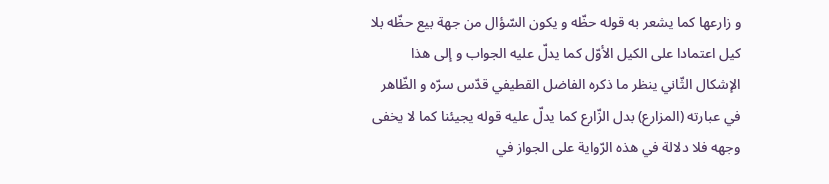و زارعها كما يشعر به قوله حظّه و يكون السّؤال من جهة بيع حظّه بلا كيل اعتمادا على الكيل الأوّل كما يدلّ عليه الجواب و إلى هذا الإشكال الثّاني ينظر ما ذكره الفاضل القطيفي قدّس سرّه و الظّاهر في عبارته (المزارع) بدل الزّارع كما يدلّ عليه قوله يجيئنا كما لا يخفى وجهه فلا دلالة في هذه الرّواية على الجواز في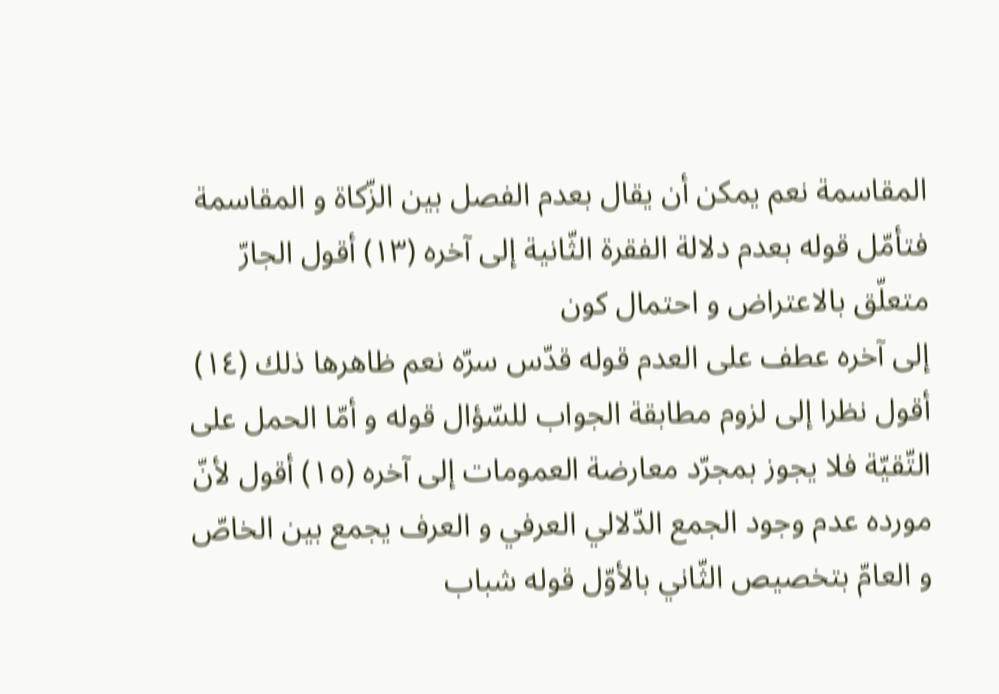المقاسمة نعم يمكن أن يقال بعدم الفصل بين الزّكاة و المقاسمة فتأمّل قوله بعدم دلالة الفقرة الثّانية إلى آخره (١٣) أقول الجارّ متعلّق بالاعتراض و احتمال كون
إلى آخره عطف على العدم قوله قدّس سرّه نعم ظاهرها ذلك (١٤) أقول نظرا إلى لزوم مطابقة الجواب للسّؤال قوله و أمّا الحمل على التّقيّة فلا يجوز بمجرّد معارضة العمومات إلى آخره (١٥) أقول لأنّ مورده عدم وجود الجمع الدّلالي العرفي و العرف يجمع بين الخاصّ و العامّ بتخصيص الثّاني بالأوّل قوله شباب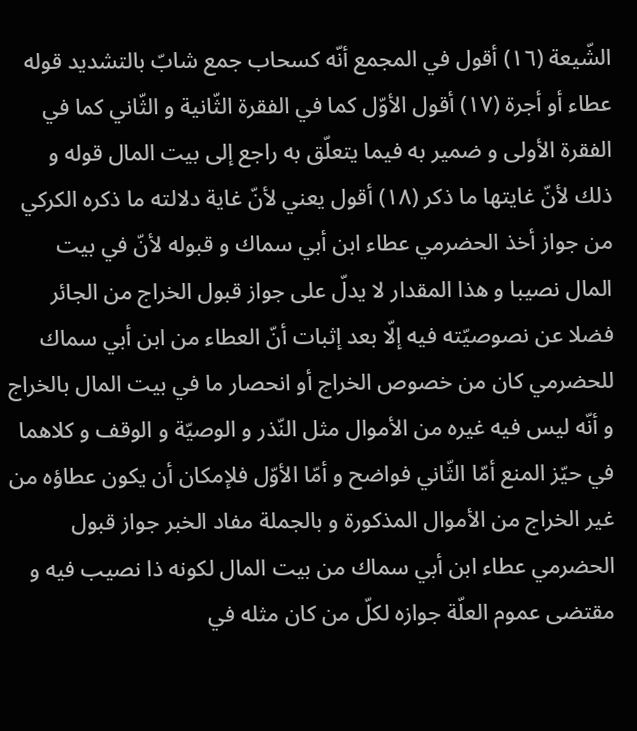الشّيعة (١٦) أقول في المجمع أنّه كسحاب جمع شابّ بالتشديد قوله عطاء أو أجرة (١٧) أقول الأوّل كما في الفقرة الثّانية و الثّاني كما في الفقرة الأولى و ضمير به فيما يتعلّق به راجع إلى بيت المال قوله و ذلك لأنّ غايتها ما ذكر (١٨) أقول يعني لأنّ غاية دلالته ما ذكره الكركي من جواز أخذ الحضرمي عطاء ابن أبي سماك و قبوله لأنّ في بيت المال نصيبا و هذا المقدار لا يدلّ على جواز قبول الخراج من الجائر فضلا عن نصوصيّته فيه إلّا بعد إثبات أنّ العطاء من ابن أبي سماك للحضرمي كان من خصوص الخراج أو انحصار ما في بيت المال بالخراج و أنّه ليس فيه غيره من الأموال مثل النّذر و الوصيّة و الوقف و كلاهما في حيّز المنع أمّا الثّاني فواضح و أمّا الأوّل فلإمكان أن يكون عطاؤه من غير الخراج من الأموال المذكورة و بالجملة مفاد الخبر جواز قبول الحضرمي عطاء ابن أبي سماك من بيت المال لكونه ذا نصيب فيه و مقتضى عموم العلّة جوازه لكلّ من كان مثله في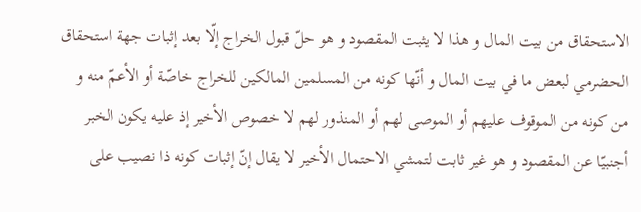الاستحقاق من بيت المال و هذا لا يثبت المقصود و هو حلّ قبول الخراج إلّا بعد إثبات جهة استحقاق الحضرمي لبعض ما في بيت المال و أنّها كونه من المسلمين المالكين للخراج خاصّة أو الأعمّ منه و من كونه من الموقوف عليهم أو الموصى لهم أو المنذور لهم لا خصوص الأخير إذ عليه يكون الخبر أجنبيّا عن المقصود و هو غير ثابت لتمشي الاحتمال الأخير لا يقال إنّ إثبات كونه ذا نصيب على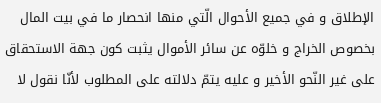الإطلاق و في جميع الأحوال الّتي منها انحصار ما في بيت المال بخصوص الخراج و خلوّه عن سائر الأموال يثبت كون جهة الاستحقاق على غير النّحو الأخير و عليه يتمّ دلالته على المطلوب لأنّا نقول لا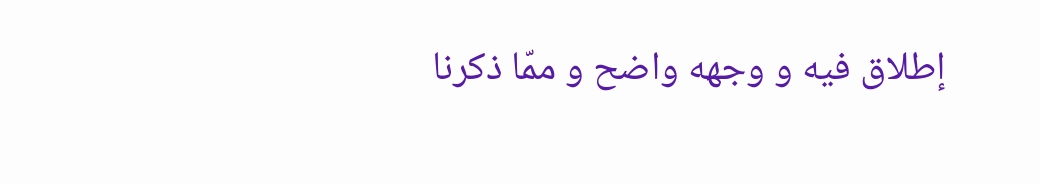إطلاق فيه و وجهه واضح و ممّا ذكرنا